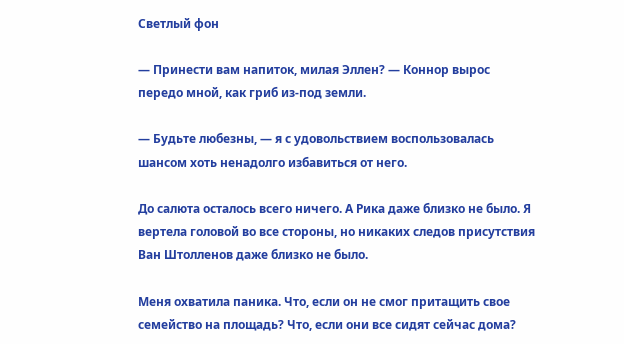Светлый фон

— Принести вам напиток, милая Эллен? — Коннор вырос передо мной, как гриб из-под земли.

— Будьте любезны, — я с удовольствием воспользовалась шансом хоть ненадолго избавиться от него.

До салюта осталось всего ничего. А Рика даже близко не было. Я вертела головой во все стороны, но никаких следов присутствия Ван Штолленов даже близко не было.

Меня охватила паника. Что, если он не смог притащить свое семейство на площадь? Что, если они все сидят сейчас дома?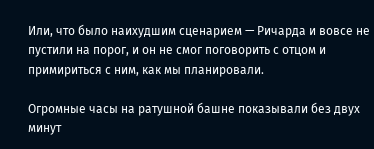Или, что было наихудшим сценарием — Ричарда и вовсе не пустили на порог, и он не смог поговорить с отцом и примириться с ним, как мы планировали.

Огромные часы на ратушной башне показывали без двух минут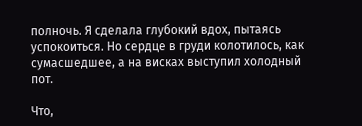полночь. Я сделала глубокий вдох, пытаясь успокоиться. Но сердце в груди колотилось, как сумасшедшее, а на висках выступил холодный пот.

Что,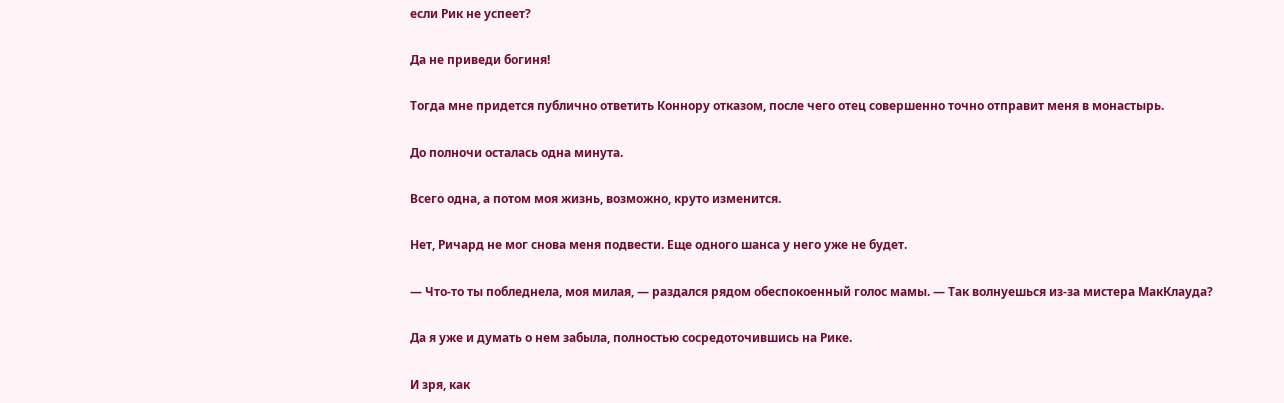если Рик не успеет?

Да не приведи богиня!

Тогда мне придется публично ответить Коннору отказом, после чего отец совершенно точно отправит меня в монастырь.

До полночи осталась одна минута.

Всего одна, а потом моя жизнь, возможно, круто изменится.

Нет, Ричард не мог снова меня подвести. Еще одного шанса у него уже не будет.

— Что-то ты побледнела, моя милая, — раздался рядом обеспокоенный голос мамы. — Так волнуешься из-за мистера МакКлауда?

Да я уже и думать о нем забыла, полностью сосредоточившись на Рике.

И зря, как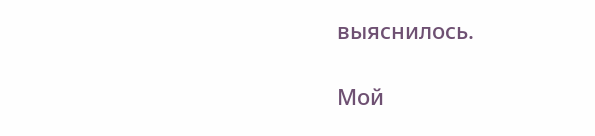выяснилось.

Мой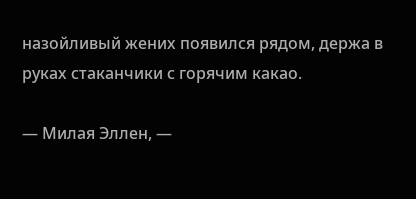назойливый жених появился рядом, держа в руках стаканчики с горячим какао.

— Милая Эллен, —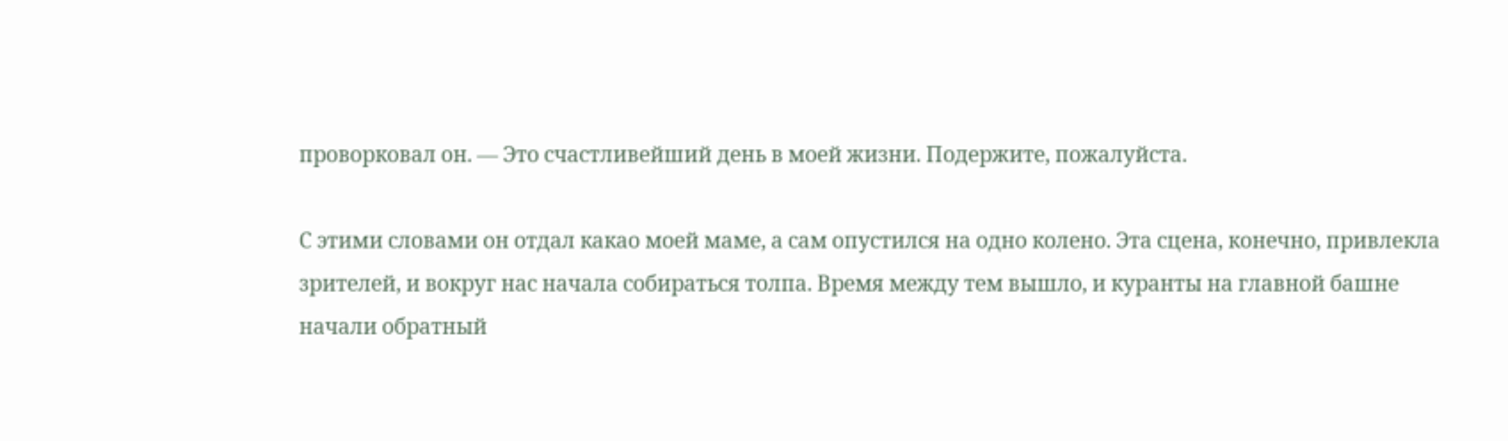проворковал он. — Это счастливейший день в моей жизни. Подержите, пожалуйста.

С этими словами он отдал какао моей маме, а сам опустился на одно колено. Эта сцена, конечно, привлекла зрителей, и вокруг нас начала собираться толпа. Время между тем вышло, и куранты на главной башне начали обратный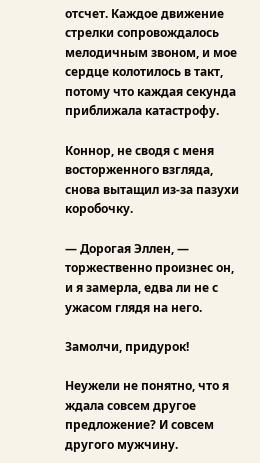отсчет. Каждое движение стрелки сопровождалось мелодичным звоном, и мое сердце колотилось в такт, потому что каждая секунда приближала катастрофу.

Коннор, не сводя с меня восторженного взгляда, снова вытащил из-за пазухи коробочку.

— Дорогая Эллен, — торжественно произнес он, и я замерла, едва ли не с ужасом глядя на него.

Замолчи, придурок!

Неужели не понятно, что я ждала совсем другое предложение? И совсем другого мужчину.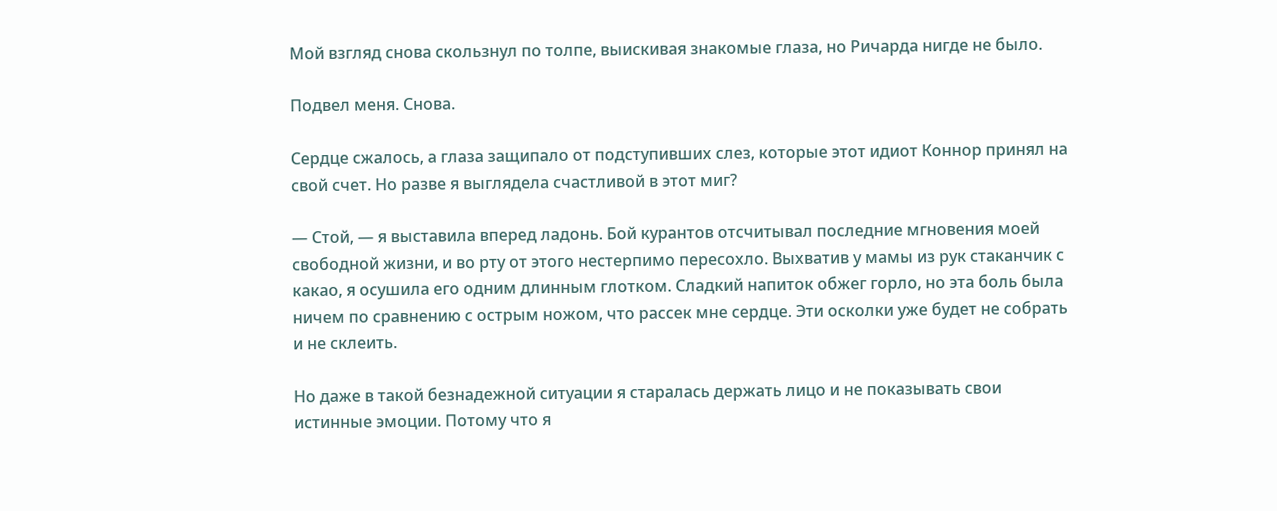Мой взгляд снова скользнул по толпе, выискивая знакомые глаза, но Ричарда нигде не было.

Подвел меня. Снова.

Сердце сжалось, а глаза защипало от подступивших слез, которые этот идиот Коннор принял на свой счет. Но разве я выглядела счастливой в этот миг?

— Стой, — я выставила вперед ладонь. Бой курантов отсчитывал последние мгновения моей свободной жизни, и во рту от этого нестерпимо пересохло. Выхватив у мамы из рук стаканчик с какао, я осушила его одним длинным глотком. Сладкий напиток обжег горло, но эта боль была ничем по сравнению с острым ножом, что рассек мне сердце. Эти осколки уже будет не собрать и не склеить.

Но даже в такой безнадежной ситуации я старалась держать лицо и не показывать свои истинные эмоции. Потому что я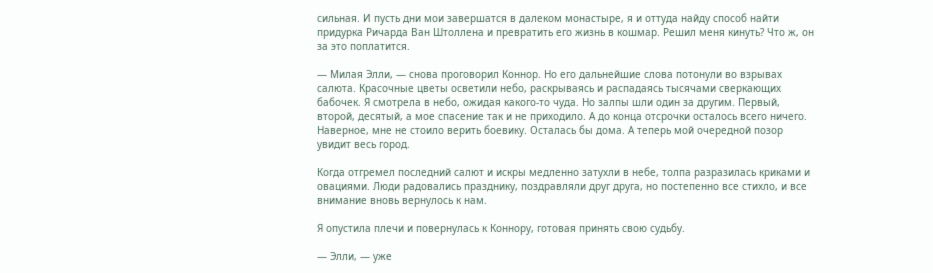сильная. И пусть дни мои завершатся в далеком монастыре, я и оттуда найду способ найти придурка Ричарда Ван Штоллена и превратить его жизнь в кошмар. Решил меня кинуть? Что ж, он за это поплатится.

— Милая Элли, — снова проговорил Коннор. Но его дальнейшие слова потонули во взрывах салюта. Красочные цветы осветили небо, раскрываясь и распадаясь тысячами сверкающих бабочек. Я смотрела в небо, ожидая какого-то чуда. Но залпы шли один за другим. Первый, второй, десятый, а мое спасение так и не приходило. А до конца отсрочки осталось всего ничего. Наверное, мне не стоило верить боевику. Осталась бы дома. А теперь мой очередной позор увидит весь город.

Когда отгремел последний салют и искры медленно затухли в небе, толпа разразилась криками и овациями. Люди радовались празднику, поздравляли друг друга, но постепенно все стихло, и все внимание вновь вернулось к нам.

Я опустила плечи и повернулась к Коннору, готовая принять свою судьбу.

— Элли, — уже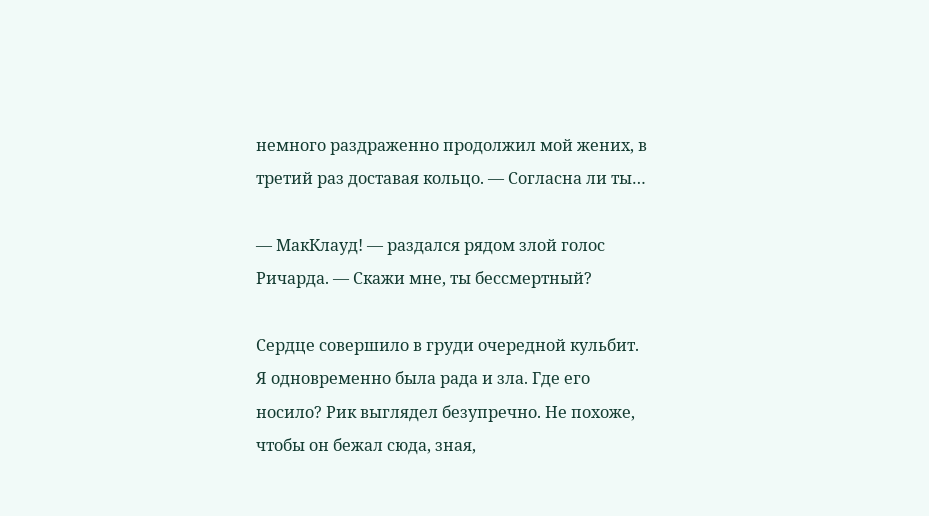немного раздраженно продолжил мой жених, в третий раз доставая кольцо. — Согласна ли ты…

— МакКлауд! — раздался рядом злой голос Ричарда. — Скажи мне, ты бессмертный?

Сердце совершило в груди очередной кульбит. Я одновременно была рада и зла. Где его носило? Рик выглядел безупречно. Не похоже, чтобы он бежал сюда, зная,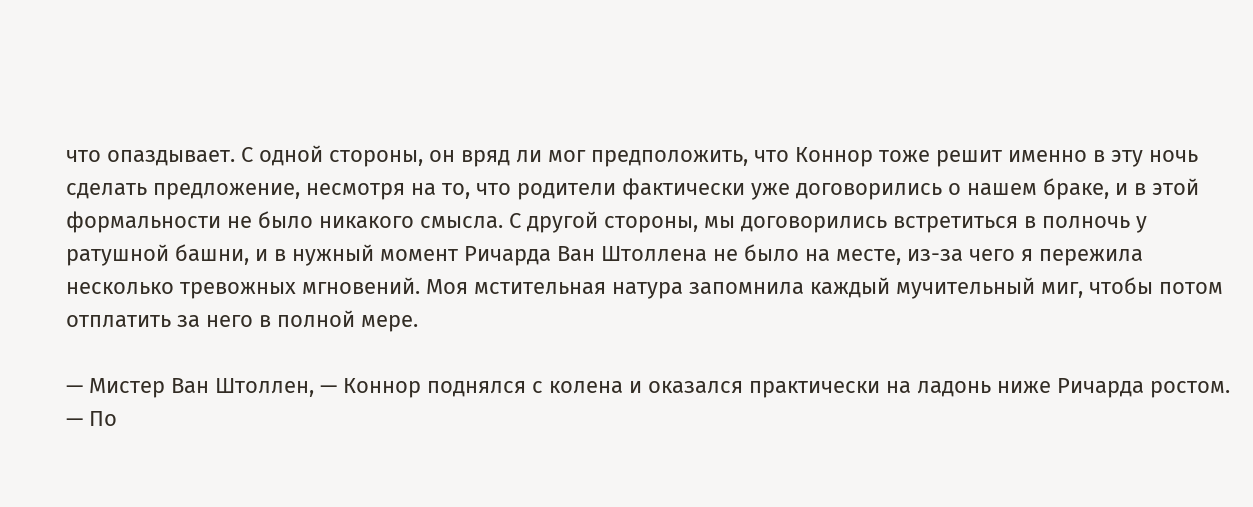что опаздывает. С одной стороны, он вряд ли мог предположить, что Коннор тоже решит именно в эту ночь сделать предложение, несмотря на то, что родители фактически уже договорились о нашем браке, и в этой формальности не было никакого смысла. С другой стороны, мы договорились встретиться в полночь у ратушной башни, и в нужный момент Ричарда Ван Штоллена не было на месте, из-за чего я пережила несколько тревожных мгновений. Моя мстительная натура запомнила каждый мучительный миг, чтобы потом отплатить за него в полной мере.

— Мистер Ван Штоллен, — Коннор поднялся с колена и оказался практически на ладонь ниже Ричарда ростом. — По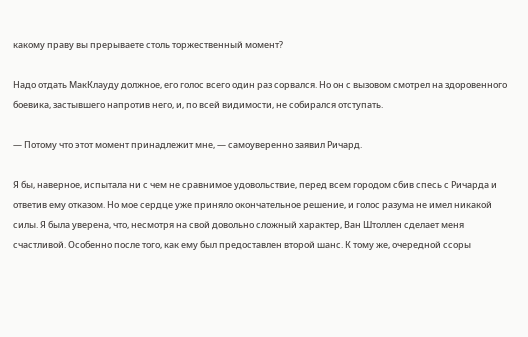какому праву вы прерываете столь торжественный момент?

Надо отдать МакКлауду должное, его голос всего один раз сорвался. Но он с вызовом смотрел на здоровенного боевика, застывшего напротив него, и, по всей видимости, не собирался отступать.

— Потому что этот момент принадлежит мне, — самоуверенно заявил Ричард.

Я бы, наверное, испытала ни с чем не сравнимое удовольствие, перед всем городом сбив спесь с Ричарда и ответив ему отказом. Но мое сердце уже приняло окончательное решение, и голос разума не имел никакой силы. Я была уверена, что, несмотря на свой довольно сложный характер, Ван Штоллен сделает меня счастливой. Особенно после того, как ему был предоставлен второй шанс. К тому же, очередной ссоры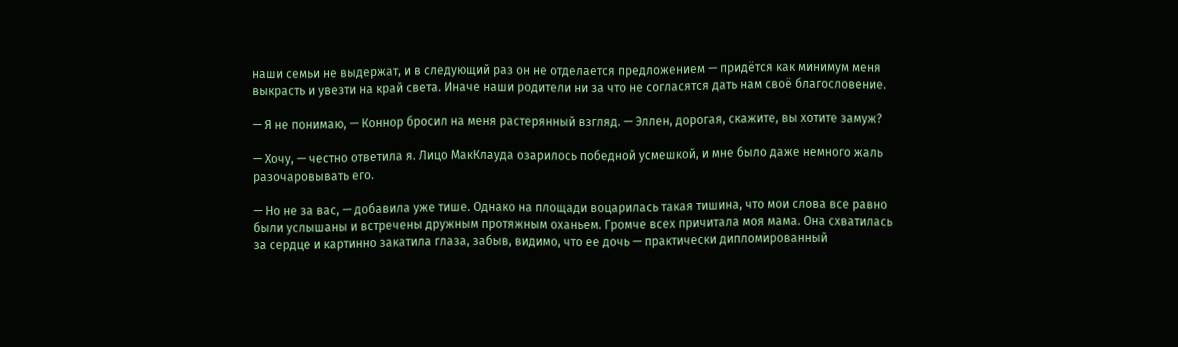наши семьи не выдержат, и в следующий раз он не отделается предложением — придётся как минимум меня выкрасть и увезти на край света. Иначе наши родители ни за что не согласятся дать нам своё благословение.

— Я не понимаю, — Коннор бросил на меня растерянный взгляд. — Эллен, дорогая, скажите, вы хотите замуж?

— Хочу, — честно ответила я. Лицо МакКлауда озарилось победной усмешкой, и мне было даже немного жаль разочаровывать его.

— Но не за вас, — добавила уже тише. Однако на площади воцарилась такая тишина, что мои слова все равно были услышаны и встречены дружным протяжным оханьем. Громче всех причитала моя мама. Она схватилась за сердце и картинно закатила глаза, забыв, видимо, что ее дочь — практически дипломированный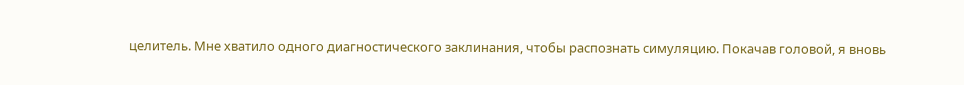целитель. Мне хватило одного диагностического заклинания, чтобы распознать симуляцию. Покачав головой, я вновь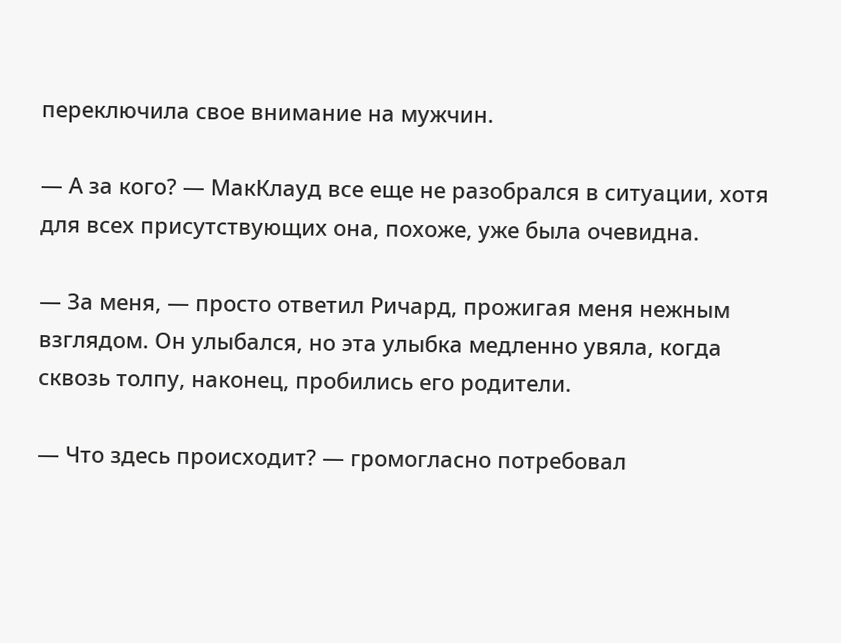переключила свое внимание на мужчин.

— А за кого? — МакКлауд все еще не разобрался в ситуации, хотя для всех присутствующих она, похоже, уже была очевидна.

— За меня, — просто ответил Ричард, прожигая меня нежным взглядом. Он улыбался, но эта улыбка медленно увяла, когда сквозь толпу, наконец, пробились его родители.

— Что здесь происходит? — громогласно потребовал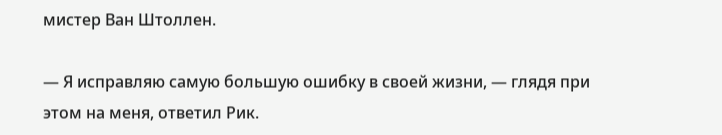мистер Ван Штоллен.

— Я исправляю самую большую ошибку в своей жизни, — глядя при этом на меня, ответил Рик.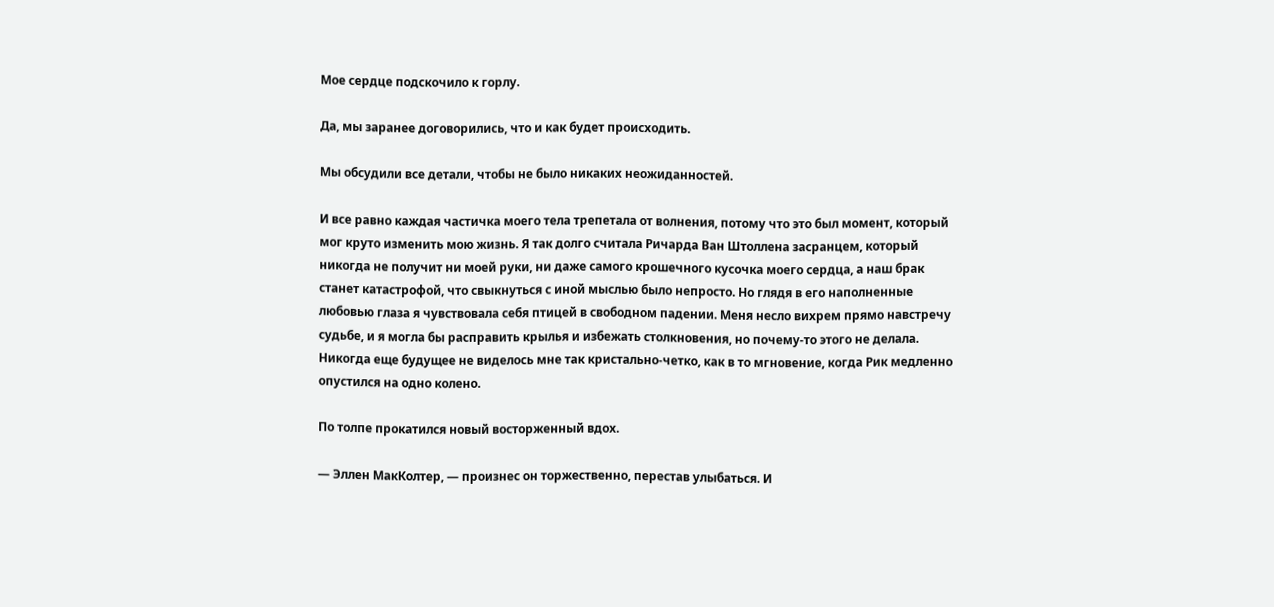Мое сердце подскочило к горлу.

Да, мы заранее договорились, что и как будет происходить.

Мы обсудили все детали, чтобы не было никаких неожиданностей.

И все равно каждая частичка моего тела трепетала от волнения, потому что это был момент, который мог круто изменить мою жизнь. Я так долго считала Ричарда Ван Штоллена засранцем, который никогда не получит ни моей руки, ни даже самого крошечного кусочка моего сердца, а наш брак станет катастрофой, что свыкнуться с иной мыслью было непросто. Но глядя в его наполненные любовью глаза я чувствовала себя птицей в свободном падении. Меня несло вихрем прямо навстречу судьбе, и я могла бы расправить крылья и избежать столкновения, но почему-то этого не делала. Никогда еще будущее не виделось мне так кристально-четко, как в то мгновение, когда Рик медленно опустился на одно колено.

По толпе прокатился новый восторженный вдох.

— Эллен МакКолтер, — произнес он торжественно, перестав улыбаться. И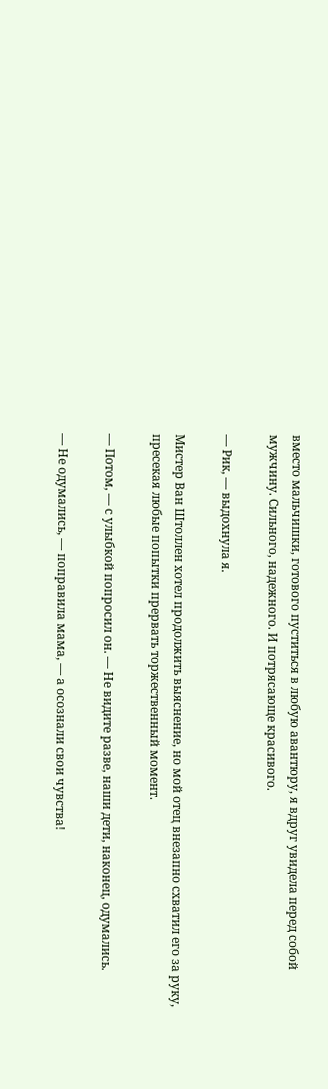вместо мальчишки, готового пуститься в любую авантюру, я вдруг увидела перед собой мужчину. Сильного, надежного. И потрясающе красивого.

— Рик, — выдохнула я.

Мистер Ван Штоллен хотел продолжить выяснение, но мой отец внезапно схватил его за руку, пресекая любые попытки прервать торжественный момент.

— Потом, — с улыбкой попросил он. — Не видите разве, наши дети, наконец, одумались.

— Не одумались, — поправила мама, — а осознали свои чувства!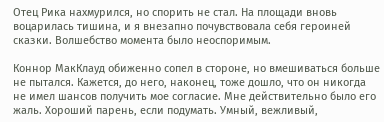Отец Рика нахмурился, но спорить не стал. На площади вновь воцарилась тишина, и я внезапно почувствовала себя героиней сказки. Волшебство момента было неоспоримым.

Коннор МакКлауд обиженно сопел в стороне, но вмешиваться больше не пытался. Кажется, до него, наконец, тоже дошло, что он никогда не имел шансов получить мое согласие. Мне действительно было его жаль. Хороший парень, если подумать. Умный, вежливый,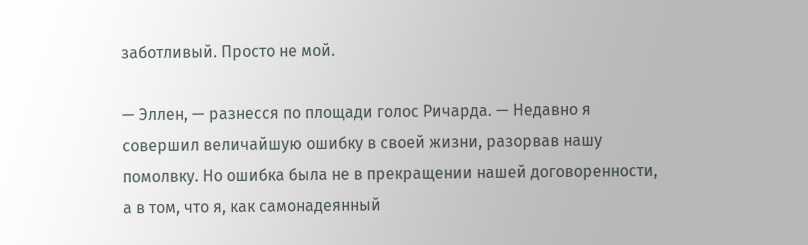заботливый. Просто не мой.

— Эллен, — разнесся по площади голос Ричарда. — Недавно я совершил величайшую ошибку в своей жизни, разорвав нашу помолвку. Но ошибка была не в прекращении нашей договоренности, а в том, что я, как самонадеянный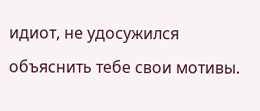идиот, не удосужился объяснить тебе свои мотивы.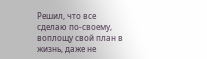Решил, что все сделаю по-своему, воплощу свой план в жизнь, даже не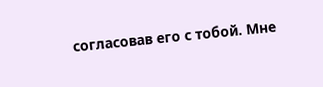согласовав его с тобой. Мне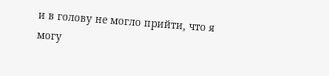и в голову не могло прийти, что я могу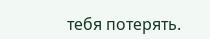тебя потерять.